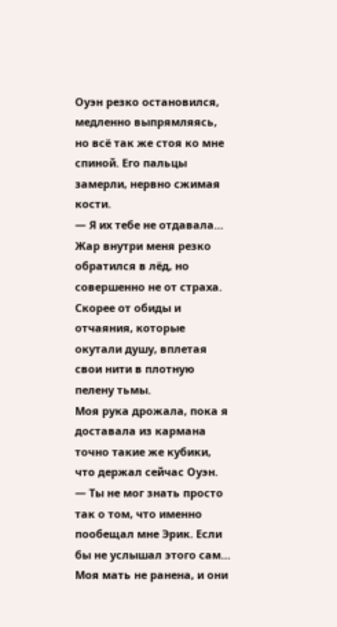Оуэн резко остановился, медленно выпрямляясь, но всё так же стоя ко мне спиной. Его пальцы замерли, нервно сжимая кости.
— Я их тебе не отдавала…
Жар внутри меня резко обратился в лёд, но совершенно не от страха. Скорее от обиды и отчаяния, которые окутали душу, вплетая свои нити в плотную пелену тьмы.
Моя рука дрожала, пока я доставала из кармана точно такие же кубики, что держал сейчас Оуэн.
— Ты не мог знать просто так о том, что именно пообещал мне Эрик. Если бы не услышал этого сам… Моя мать не ранена, и они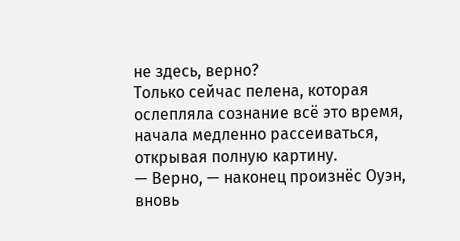не здесь, верно?
Только сейчас пелена, которая ослепляла сознание всё это время, начала медленно рассеиваться, открывая полную картину.
— Верно, — наконец произнёс Оуэн, вновь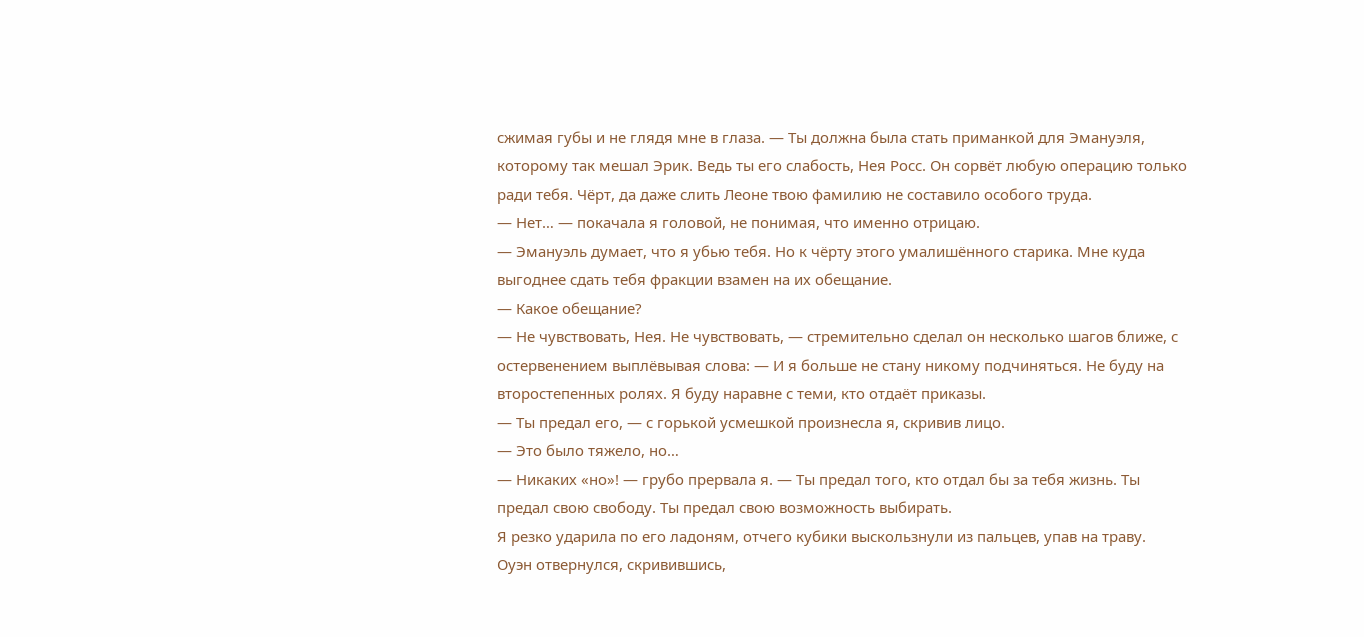сжимая губы и не глядя мне в глаза. — Ты должна была стать приманкой для Эмануэля, которому так мешал Эрик. Ведь ты его слабость, Нея Росс. Он сорвёт любую операцию только ради тебя. Чёрт, да даже слить Леоне твою фамилию не составило особого труда.
— Нет… — покачала я головой, не понимая, что именно отрицаю.
— Эмануэль думает, что я убью тебя. Но к чёрту этого умалишённого старика. Мне куда выгоднее сдать тебя фракции взамен на их обещание.
— Какое обещание?
— Не чувствовать, Нея. Не чувствовать, — стремительно сделал он несколько шагов ближе, с остервенением выплёвывая слова: — И я больше не стану никому подчиняться. Не буду на второстепенных ролях. Я буду наравне с теми, кто отдаёт приказы.
— Ты предал его, — с горькой усмешкой произнесла я, скривив лицо.
— Это было тяжело, но…
— Никаких «но»! — грубо прервала я. — Ты предал того, кто отдал бы за тебя жизнь. Ты предал свою свободу. Ты предал свою возможность выбирать.
Я резко ударила по его ладоням, отчего кубики выскользнули из пальцев, упав на траву.
Оуэн отвернулся, скривившись,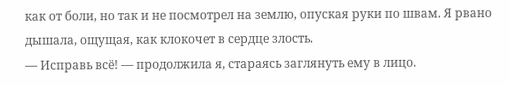как от боли, но так и не посмотрел на землю, опуская руки по швам. Я рвано дышала, ощущая, как клокочет в сердце злость.
— Исправь всё! — продолжила я, стараясь заглянуть ему в лицо.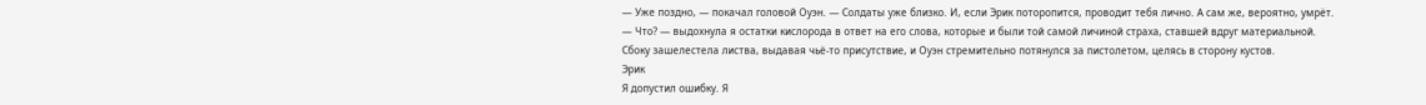— Уже поздно, — покачал головой Оуэн. — Солдаты уже близко. И, если Эрик поторопится, проводит тебя лично. А сам же, вероятно, умрёт.
— Что? — выдохнула я остатки кислорода в ответ на его слова, которые и были той самой личиной страха, ставшей вдруг материальной.
Сбоку зашелестела листва, выдавая чьё-то присутствие, и Оуэн стремительно потянулся за пистолетом, целясь в сторону кустов.
Эрик
Я допустил ошибку. Я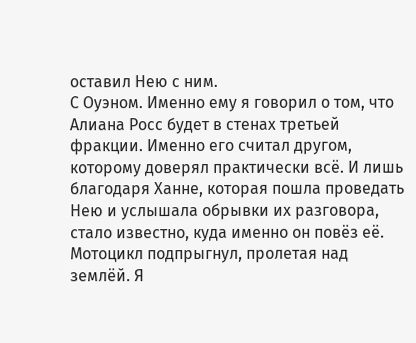оставил Нею с ним.
С Оуэном. Именно ему я говорил о том, что Алиана Росс будет в стенах третьей фракции. Именно его считал другом, которому доверял практически всё. И лишь благодаря Ханне, которая пошла проведать Нею и услышала обрывки их разговора, стало известно, куда именно он повёз её.
Мотоцикл подпрыгнул, пролетая над землёй. Я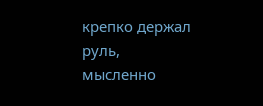крепко держал руль, мысленно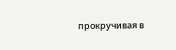прокручивая в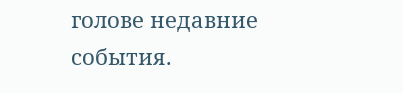голове недавние события.